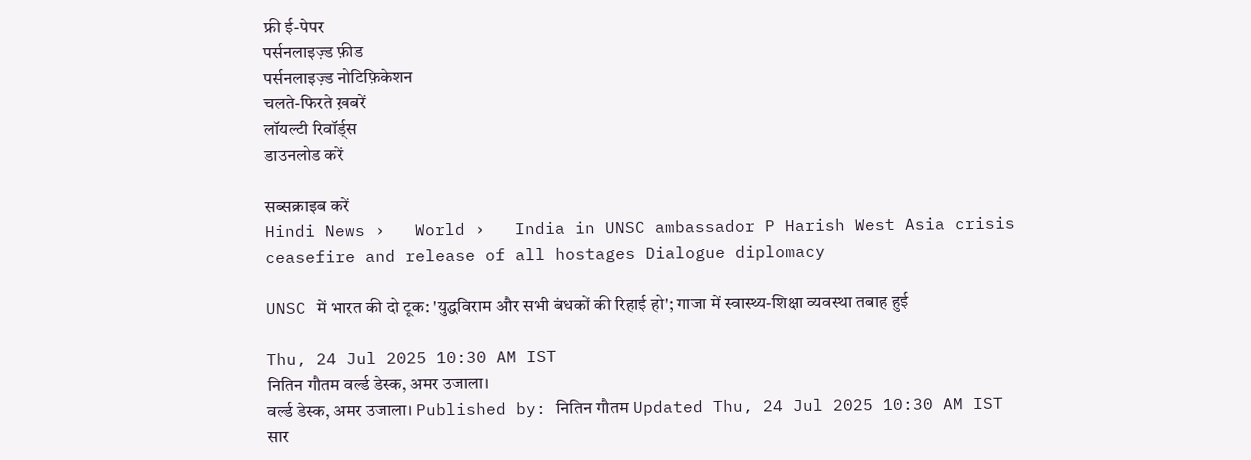फ्री ई-पेपर
पर्सनलाइज़्ड फ़ीड
पर्सनलाइज़्ड नोटिफ़िकेशन
चलते-फिरते ख़बरें
लॉयल्टी रिवॉर्ड्स
डाउनलोड करें

सब्सक्राइब करें
Hindi News ›   World ›   India in UNSC ambassador P Harish West Asia crisis ceasefire and release of all hostages Dialogue diplomacy

UNSC में भारत की दो टूक: 'युद्धविराम और सभी बंधकों की रिहाई हो'; गाजा में स्वास्थ्य-शिक्षा व्यवस्था तबाह हुई

Thu, 24 Jul 2025 10:30 AM IST
नितिन गौतम वर्ल्ड डेस्क, अमर उजाला।
वर्ल्ड डेस्क, अमर उजाला। Published by: नितिन गौतम Updated Thu, 24 Jul 2025 10:30 AM IST
सार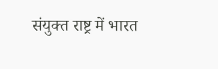संयुक्त राष्ट्र में भारत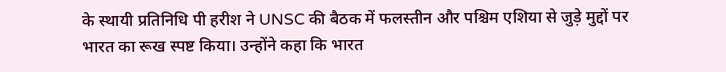के स्थायी प्रतिनिधि पी हरीश ने UNSC की बैठक में फलस्तीन और पश्चिम एशिया से जुड़े मुद्दों पर भारत का रूख स्पष्ट किया। उन्होंने कहा कि भारत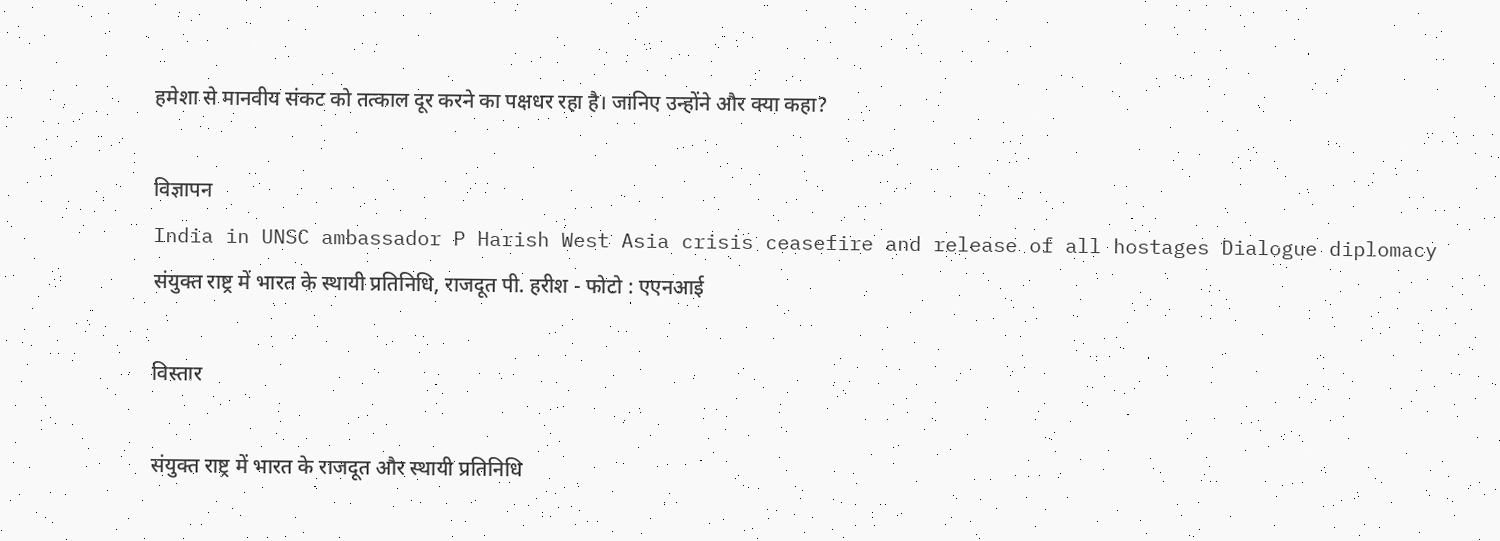हमेशा से मानवीय संकट को तत्काल दूर करने का पक्षधर रहा है। जानिए उन्होंने और क्या कहा?

विज्ञापन
India in UNSC ambassador P Harish West Asia crisis ceasefire and release of all hostages Dialogue diplomacy
संयुक्त राष्ट्र में भारत के स्थायी प्रतिनिधि, राजदूत पी. हरीश - फोटो : एएनआई

विस्तार

संयुक्त राष्ट्र में भारत के राजदूत और स्थायी प्रतिनिधि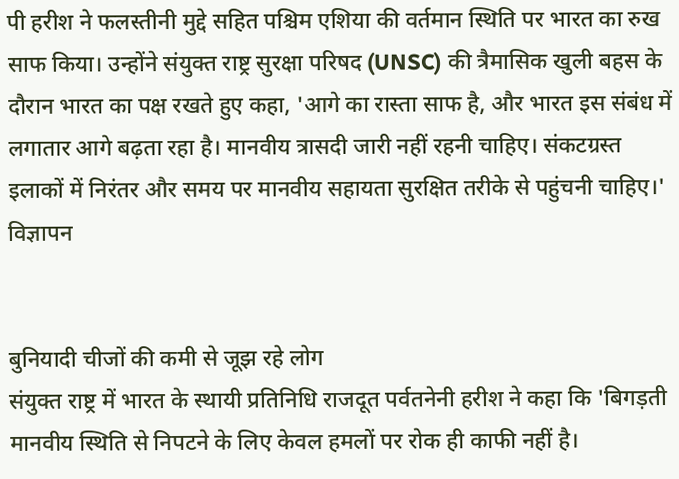पी हरीश ने फलस्तीनी मुद्दे सहित पश्चिम एशिया की वर्तमान स्थिति पर भारत का रुख साफ किया। उन्होंने संयुक्त राष्ट्र सुरक्षा परिषद (UNSC) की त्रैमासिक खुली बहस के दौरान भारत का पक्ष रखते हुए कहा, 'आगे का रास्ता साफ है, और भारत इस संबंध में लगातार आगे बढ़ता रहा है। मानवीय त्रासदी जारी नहीं रहनी चाहिए। संकटग्रस्त इलाकों में निरंतर और समय पर मानवीय सहायता सुरक्षित तरीके से पहुंचनी चाहिए।'
विज्ञापन


बुनियादी चीजों की कमी से जूझ रहे लोग
संयुक्त राष्ट्र में भारत के स्थायी प्रतिनिधि राजदूत पर्वतनेनी हरीश ने कहा कि 'बिगड़ती मानवीय स्थिति से निपटने के लिए केवल हमलों पर रोक ही काफी नहीं है।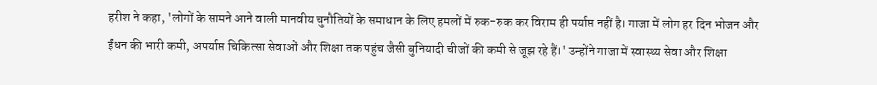हरीश ने कहा, 'लोगों के सामने आने वाली मानवीय चुनौतियों के समाधान के लिए हमलों में रुक-रुक कर विराम ही पर्याप्त नहीं है। गाजा में लोग हर दिन भोजन और ईंधन की भारी कमी, अपर्याप्त चिकित्सा सेवाओं और शिक्षा तक पहुंच जैसी बुनियादी चीजों की कमी से जूझ रहे हैं।' उन्होंने गाजा में स्वास्थ्य सेवा और शिक्षा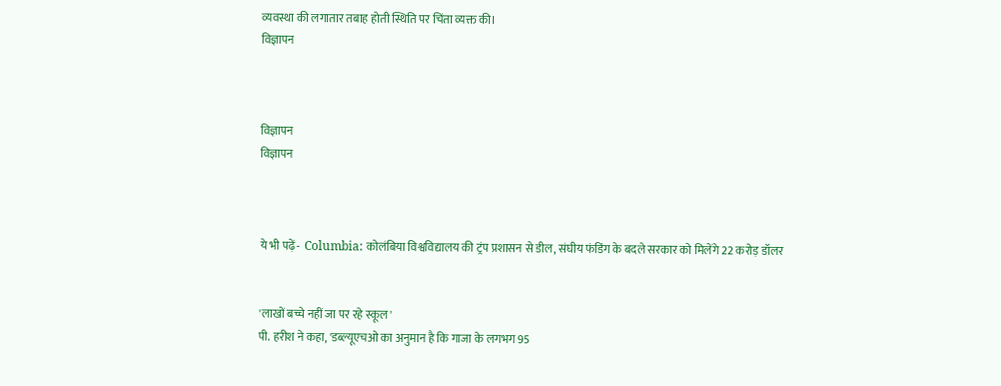व्यवस्था की लगातार तबाह होती स्थिति पर चिंता व्यक्त की।
विज्ञापन



विज्ञापन
विज्ञापन



ये भी पढ़ें-  Columbia: कोलंबिया विश्वविद्यालय की ट्रंप प्रशासन से डील, संघीय फंडिंग के बदले सरकार को मिलेंगे 22 करोड़ डॉलर


'लाखों बच्चे नहीं जा पर रहे स्कूल'
पी. हरीश ने कहा, 'डब्ल्यूएचओ का अनुमान है कि गाजा के लगभग 95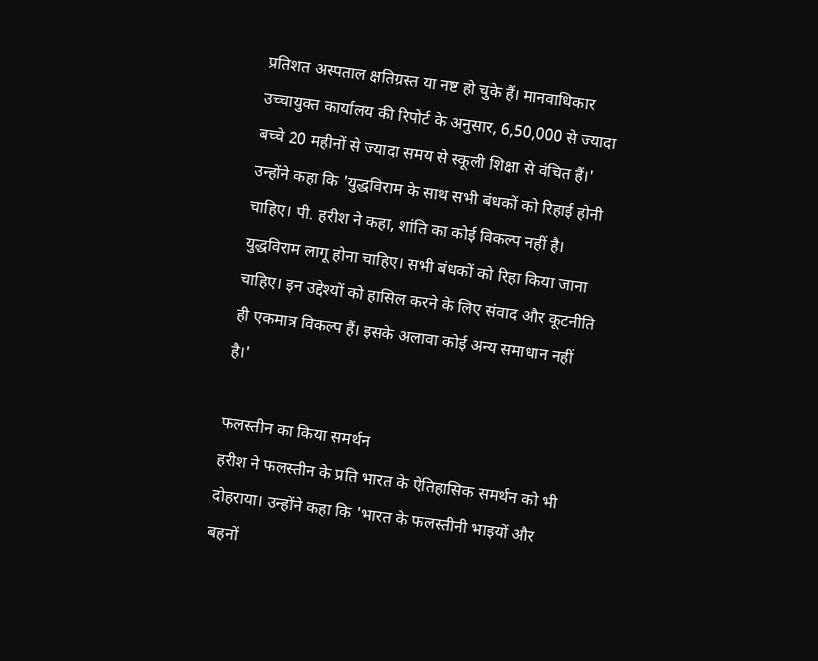प्रतिशत अस्पताल क्षतिग्रस्त या नष्ट हो चुके हैं। मानवाधिकार उच्चायुक्त कार्यालय की रिपोर्ट के अनुसार, 6,50,000 से ज्यादा बच्चे 20 महीनों से ज्यादा समय से स्कूली शिक्षा से वंचित हैं।' उन्होंने कहा कि 'युद्धविराम के साथ सभी बंधकों को रिहाई होनी चाहिए। पी. हरीश ने कहा, शांति का कोई विकल्प नहीं है। युद्धविराम लागू होना चाहिए। सभी बंधकों को रिहा किया जाना चाहिए। इन उद्देश्यों को हासिल करने के लिए संवाद और कूटनीति ही एकमात्र विकल्प हैं। इसके अलावा कोई अन्य समाधान नहीं है।'

फलस्तीन का किया समर्थन
हरीश ने फलस्तीन के प्रति भारत के ऐतिहासिक समर्थन को भी दोहराया। उन्होंने कहा कि 'भारत के फलस्तीनी भाइयों और बहनों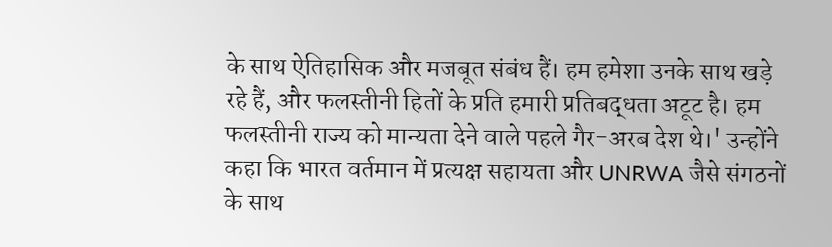के साथ ऐतिहासिक और मजबूत संबंध हैं। हम हमेशा उनके साथ खड़े रहे हैं, और फलस्तीनी हितों के प्रति हमारी प्रतिबद्धता अटूट है। हम फलस्तीनी राज्य को मान्यता देने वाले पहले गैर-अरब देश थे।' उन्होंने कहा कि भारत वर्तमान में प्रत्यक्ष सहायता और UNRWA जैसे संगठनों के साथ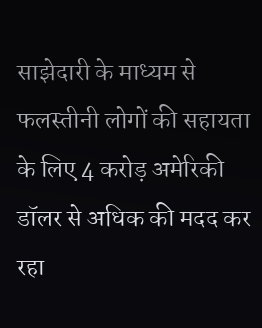साझेदारी के माध्यम से फलस्तीनी लोगों की सहायता के लिए 4 करोड़ अमेरिकी डॉलर से अधिक की मदद कर रहा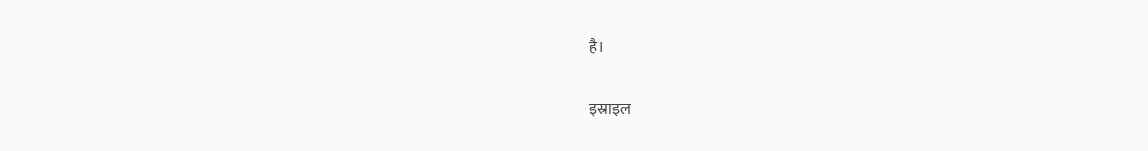है।

इस्राइल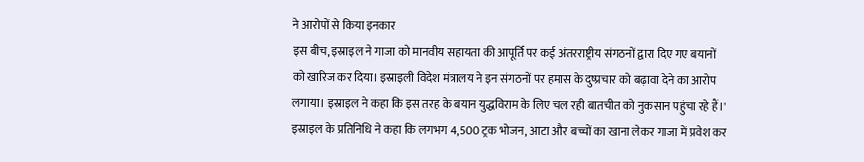ने आरोपों से किया इनकार
इस बीच, इस्राइल ने गाजा को मानवीय सहायता की आपूर्ति पर कई अंतरराष्ट्रीय संगठनों द्वारा दिए गए बयानों को खारिज कर दिया। इस्राइली विदेश मंत्रालय ने इन संगठनों पर हमास के दुष्प्रचार को बढ़ावा देने का आरोप लगाया। इस्राइल ने कहा कि इस तरह के बयान युद्धविराम के लिए चल रही बातचीत को नुकसान पहुंचा रहे हैं।' इस्राइल के प्रतिनिधि ने कहा कि लगभग 4,500 ट्रक भोजन, आटा और बच्चों का खाना लेकर गाजा में प्रवेश कर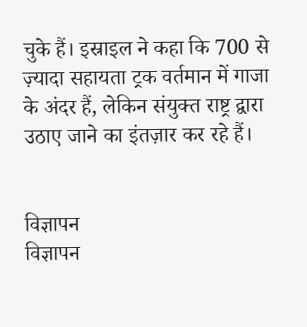चुके हैं। इस्राइल ने कहा कि 700 से ज़्यादा सहायता ट्रक वर्तमान में गाजा के अंदर हैं, लेकिन संयुक्त राष्ट्र द्वारा उठाए जाने का इंतज़ार कर रहे हैं।


विज्ञापन
विज्ञापन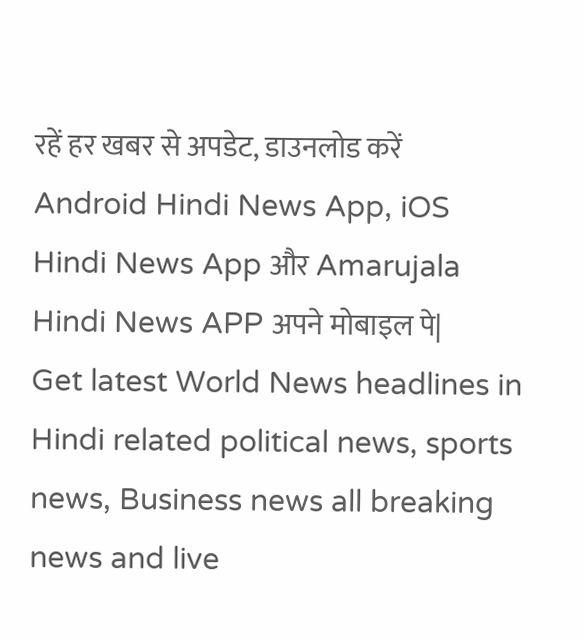रहें हर खबर से अपडेट, डाउनलोड करें Android Hindi News App, iOS Hindi News App और Amarujala Hindi News APP अपने मोबाइल पे|
Get latest World News headlines in Hindi related political news, sports news, Business news all breaking news and live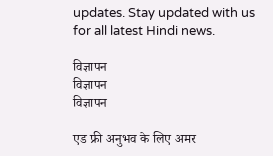updates. Stay updated with us for all latest Hindi news.

विज्ञापन
विज्ञापन
विज्ञापन

एड फ्री अनुभव के लिए अमर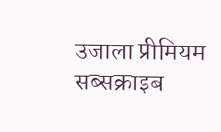उजाला प्रीमियम सब्सक्राइब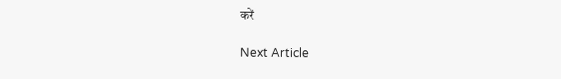करें

Next Article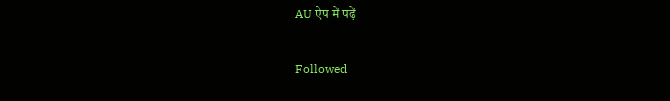AU ऐप में पढ़ें

Followed